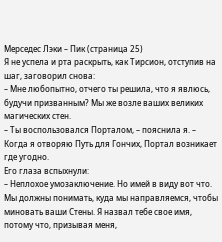Мерседес Лэки – Пик (страница 25)
Я не успела и рта раскрыть, как Тирсион, отступив на шаг, заговорил снова:
– Мне любопытно, отчего ты решила, что я явлюсь, будучи призванным? Мы же возле ваших великих магических стен.
– Ты воспользовался Порталом, – пояснила я. – Когда я отворяю Путь для Гончих, Портал возникает где угодно.
Его глаза вспыхнули:
– Неплохое умозаключение. Но имей в виду вот что. Мы должны понимать, куда мы направляемся, чтобы миновать ваши Стены. Я назвал тебе свое имя, потому что, призывая меня,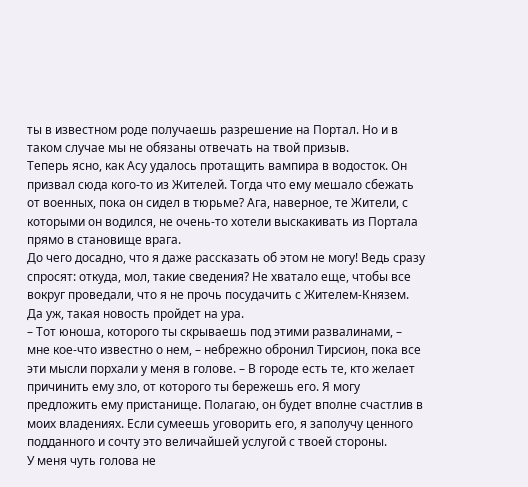ты в известном роде получаешь разрешение на Портал. Но и в таком случае мы не обязаны отвечать на твой призыв.
Теперь ясно, как Асу удалось протащить вампира в водосток. Он призвал сюда кого-то из Жителей. Тогда что ему мешало сбежать от военных, пока он сидел в тюрьме? Ага, наверное, те Жители, с которыми он водился, не очень-то хотели выскакивать из Портала прямо в становище врага.
До чего досадно, что я даже рассказать об этом не могу! Ведь сразу спросят: откуда, мол, такие сведения? Не хватало еще, чтобы все вокруг проведали, что я не прочь посудачить с Жителем-Князем.
Да уж, такая новость пройдет на ура.
– Тот юноша, которого ты скрываешь под этими развалинами, – мне кое-что известно о нем, – небрежно обронил Тирсион, пока все эти мысли порхали у меня в голове. – В городе есть те, кто желает причинить ему зло, от которого ты бережешь его. Я могу предложить ему пристанище. Полагаю, он будет вполне счастлив в моих владениях. Если сумеешь уговорить его, я заполучу ценного подданного и сочту это величайшей услугой с твоей стороны.
У меня чуть голова не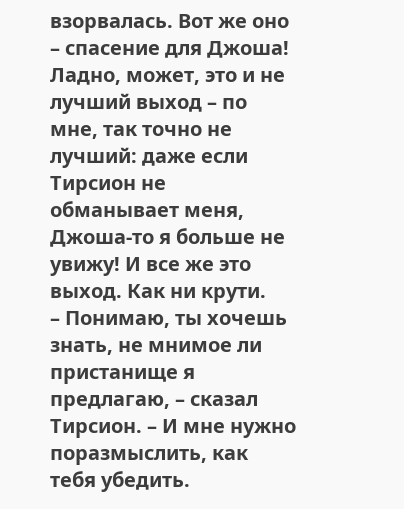взорвалась. Вот же оно – спасение для Джоша! Ладно, может, это и не лучший выход – по мне, так точно не лучший: даже если Тирсион не обманывает меня, Джоша-то я больше не увижу! И все же это выход. Как ни крути.
– Понимаю, ты хочешь знать, не мнимое ли пристанище я предлагаю, – сказал Тирсион. – И мне нужно поразмыслить, как тебя убедить.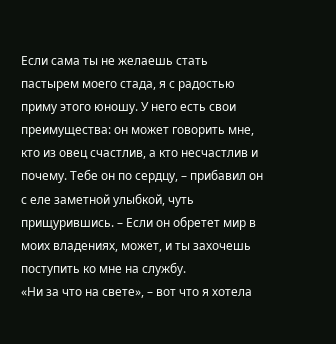Если сама ты не желаешь стать пастырем моего стада, я с радостью приму этого юношу. У него есть свои преимущества: он может говорить мне, кто из овец счастлив, а кто несчастлив и почему. Тебе он по сердцу, – прибавил он с еле заметной улыбкой, чуть прищурившись. – Если он обретет мир в моих владениях, может, и ты захочешь поступить ко мне на службу.
«Ни за что на свете», – вот что я хотела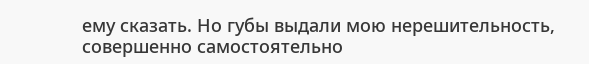ему сказать. Но губы выдали мою нерешительность, совершенно самостоятельно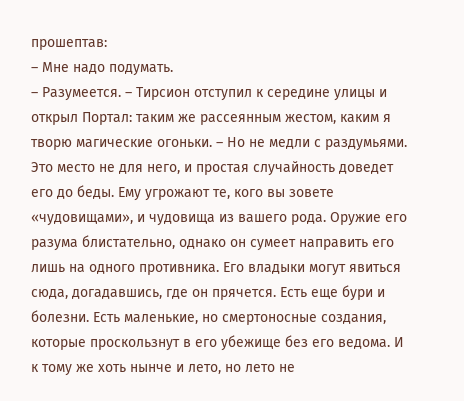прошептав:
– Мне надо подумать.
– Разумеется. – Тирсион отступил к середине улицы и открыл Портал: таким же рассеянным жестом, каким я творю магические огоньки. – Но не медли с раздумьями. Это место не для него, и простая случайность доведет его до беды. Ему угрожают те, кого вы зовете «чудовищами», и чудовища из вашего рода. Оружие его разума блистательно, однако он сумеет направить его лишь на одного противника. Его владыки могут явиться сюда, догадавшись, где он прячется. Есть еще бури и болезни. Есть маленькие, но смертоносные создания, которые проскользнут в его убежище без его ведома. И к тому же хоть нынче и лето, но лето не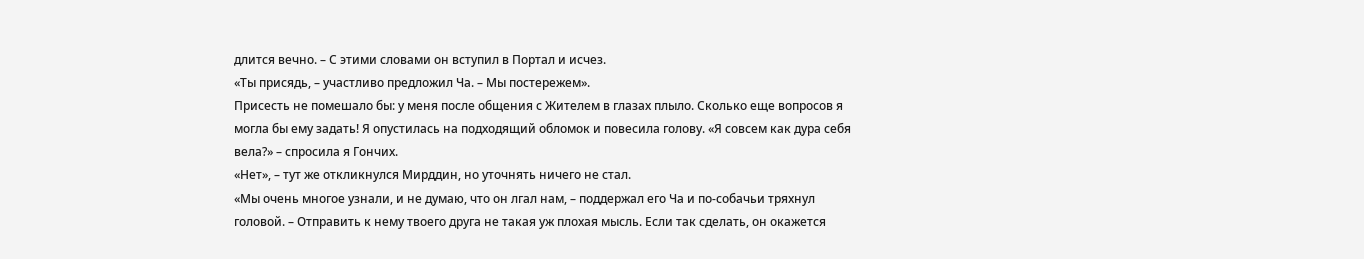длится вечно. – С этими словами он вступил в Портал и исчез.
«Ты присядь, – участливо предложил Ча. – Мы постережем».
Присесть не помешало бы: у меня после общения с Жителем в глазах плыло. Сколько еще вопросов я могла бы ему задать! Я опустилась на подходящий обломок и повесила голову. «Я совсем как дура себя вела?» – спросила я Гончих.
«Нет», – тут же откликнулся Мирддин, но уточнять ничего не стал.
«Мы очень многое узнали, и не думаю, что он лгал нам, – поддержал его Ча и по-собачьи тряхнул головой. – Отправить к нему твоего друга не такая уж плохая мысль. Если так сделать, он окажется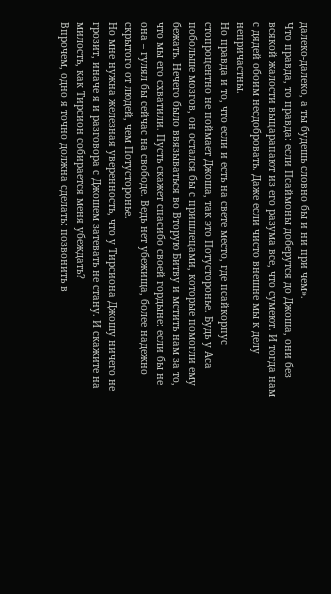далеко-далеко, а ты будешь словно бы и ни при чем».
Что правда, то правда: если Псаймоны доберутся до Джоша, они без всякой жалости выцарапают из его разума все, что сумеют. И тогда нам с дядей обоим несдобровать. Даже если чисто внешне мы к делу непричастны.
Но правда и то, что если и есть на свете место, где псайкорпус стопроцентно не поймает Джоша, так это Потусторонье. Будь у Аса побольше мозгов, он остался бы с пришлецами, которые помогли ему бежать. Нечего было ввязываться во Вторую Битву и мстить нам за то, что мы его схватили. Пусть скажет спасибо своей гордыне: если бы не она – гулял бы сейчас на свободе. Ведь нет убежища, более надежно скрытого от людей, чем Потусторонье.
Но мне нужна железная уверенность, что у Тирсиона Джошу ничего не грозит, иначе я и разговора с Джошем затевать не стану. И скажите на милость, как Тирсион собирается меня убеждать?
Впрочем, одно я точно должна сделать: позвонить в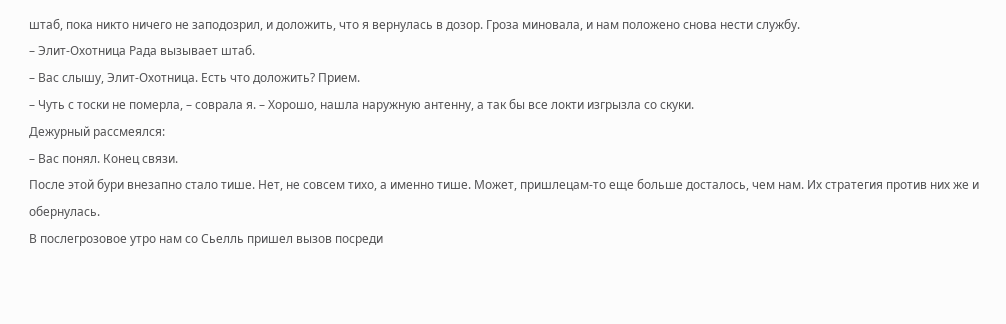штаб, пока никто ничего не заподозрил, и доложить, что я вернулась в дозор. Гроза миновала, и нам положено снова нести службу.
– Элит-Охотница Рада вызывает штаб.
– Вас слышу, Элит-Охотница. Есть что доложить? Прием.
– Чуть с тоски не померла, – соврала я. – Хорошо, нашла наружную антенну, а так бы все локти изгрызла со скуки.
Дежурный рассмеялся:
– Вас понял. Конец связи.
После этой бури внезапно стало тише. Нет, не совсем тихо, а именно тише. Может, пришлецам-то еще больше досталось, чем нам. Их стратегия против них же и обернулась.
В послегрозовое утро нам со Сьелль пришел вызов посреди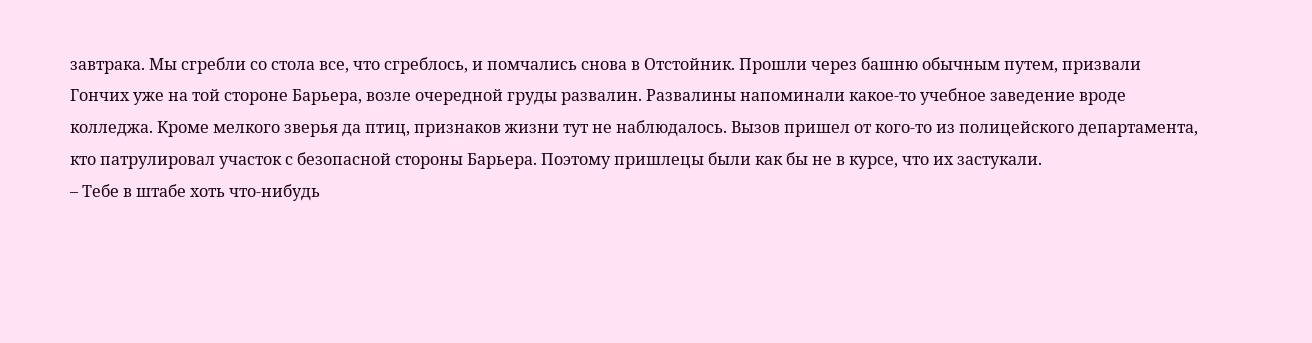завтрака. Мы сгребли со стола все, что сгреблось, и помчались снова в Отстойник. Прошли через башню обычным путем, призвали Гончих уже на той стороне Барьера, возле очередной груды развалин. Развалины напоминали какое-то учебное заведение вроде колледжа. Кроме мелкого зверья да птиц, признаков жизни тут не наблюдалось. Вызов пришел от кого-то из полицейского департамента, кто патрулировал участок с безопасной стороны Барьера. Поэтому пришлецы были как бы не в курсе, что их застукали.
– Тебе в штабе хоть что-нибудь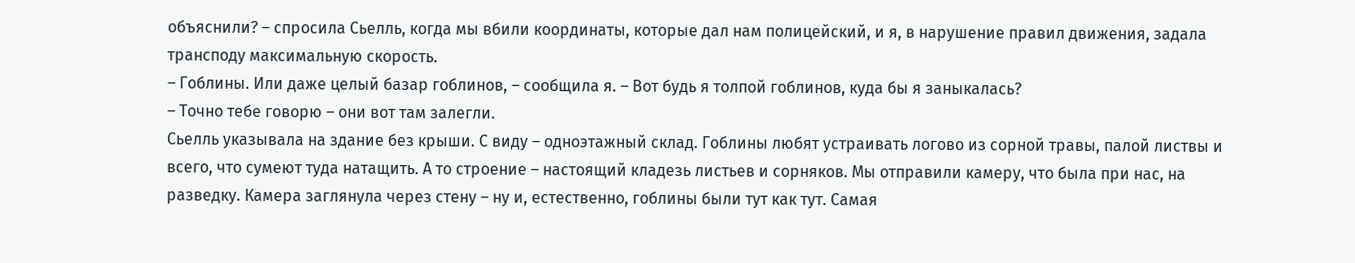объяснили? – спросила Сьелль, когда мы вбили координаты, которые дал нам полицейский, и я, в нарушение правил движения, задала трансподу максимальную скорость.
– Гоблины. Или даже целый базар гоблинов, – сообщила я. – Вот будь я толпой гоблинов, куда бы я заныкалась?
– Точно тебе говорю – они вот там залегли.
Сьелль указывала на здание без крыши. С виду – одноэтажный склад. Гоблины любят устраивать логово из сорной травы, палой листвы и всего, что сумеют туда натащить. А то строение – настоящий кладезь листьев и сорняков. Мы отправили камеру, что была при нас, на разведку. Камера заглянула через стену – ну и, естественно, гоблины были тут как тут. Самая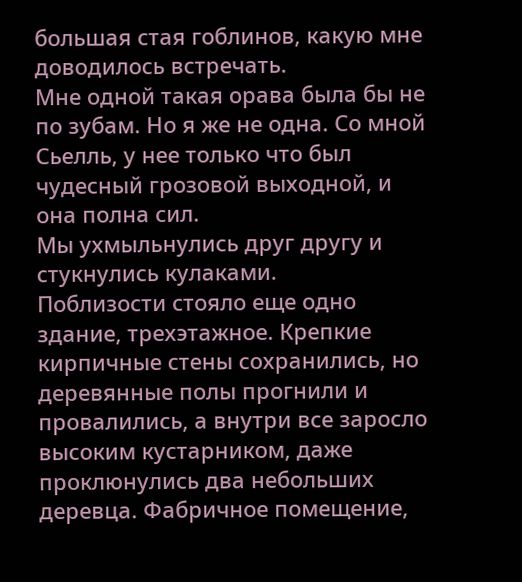большая стая гоблинов, какую мне доводилось встречать.
Мне одной такая орава была бы не по зубам. Но я же не одна. Со мной Сьелль, у нее только что был чудесный грозовой выходной, и она полна сил.
Мы ухмыльнулись друг другу и стукнулись кулаками.
Поблизости стояло еще одно здание, трехэтажное. Крепкие кирпичные стены сохранились, но деревянные полы прогнили и провалились, а внутри все заросло высоким кустарником, даже проклюнулись два небольших деревца. Фабричное помещение,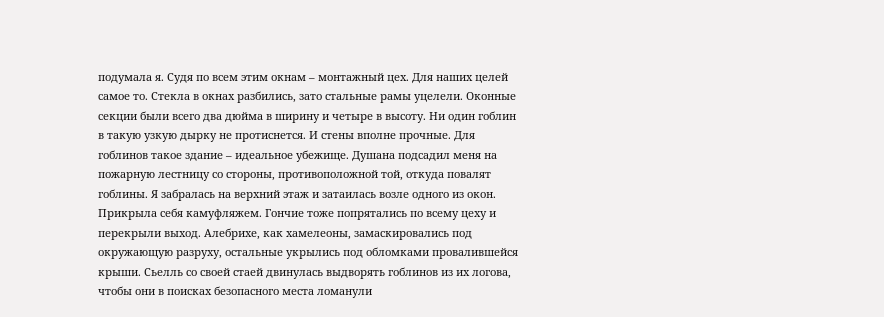подумала я. Судя по всем этим окнам – монтажный цех. Для наших целей самое то. Стекла в окнах разбились, зато стальные рамы уцелели. Оконные секции были всего два дюйма в ширину и четыре в высоту. Ни один гоблин в такую узкую дырку не протиснется. И стены вполне прочные. Для гоблинов такое здание – идеальное убежище. Душана подсадил меня на пожарную лестницу со стороны, противоположной той, откуда повалят гоблины. Я забралась на верхний этаж и затаилась возле одного из окон. Прикрыла себя камуфляжем. Гончие тоже попрятались по всему цеху и перекрыли выход. Алебрихе, как хамелеоны, замаскировались под окружающую разруху, остальные укрылись под обломками провалившейся крыши. Сьелль со своей стаей двинулась выдворять гоблинов из их логова, чтобы они в поисках безопасного места ломанули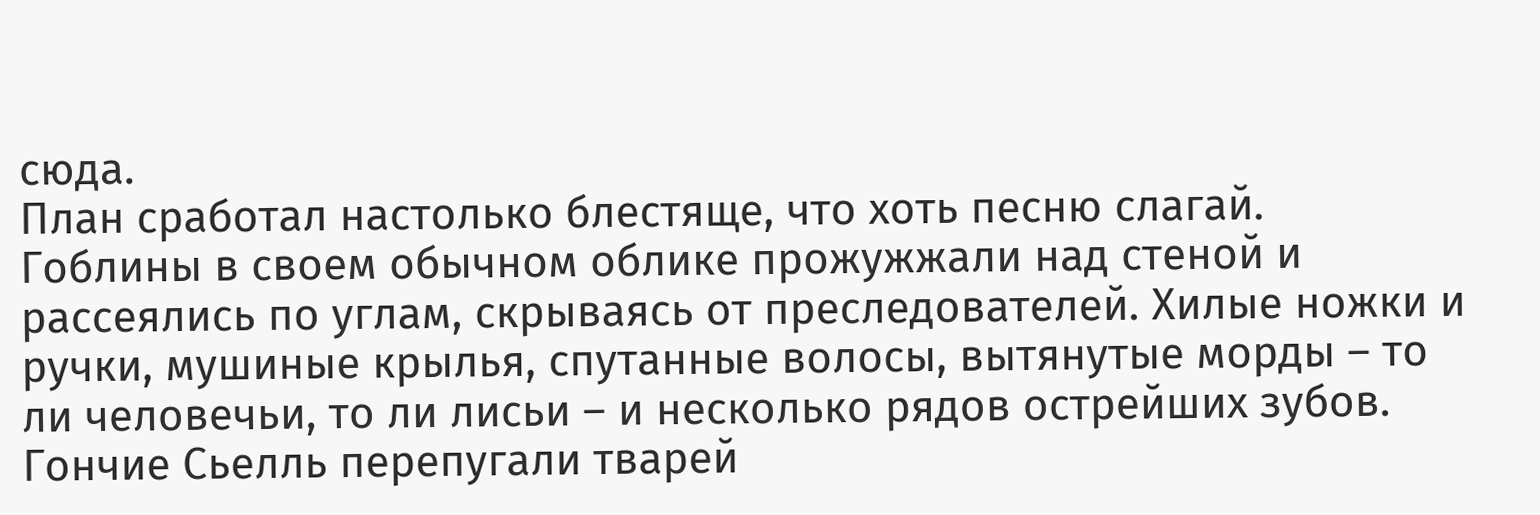сюда.
План сработал настолько блестяще, что хоть песню слагай.
Гоблины в своем обычном облике прожужжали над стеной и рассеялись по углам, скрываясь от преследователей. Хилые ножки и ручки, мушиные крылья, спутанные волосы, вытянутые морды – то ли человечьи, то ли лисьи – и несколько рядов острейших зубов. Гончие Сьелль перепугали тварей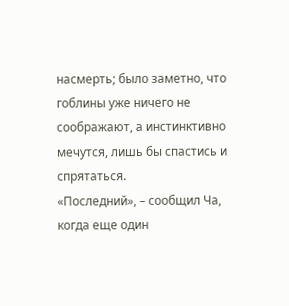насмерть; было заметно, что гоблины уже ничего не соображают, а инстинктивно мечутся, лишь бы спастись и спрятаться.
«Последний», – сообщил Ча, когда еще один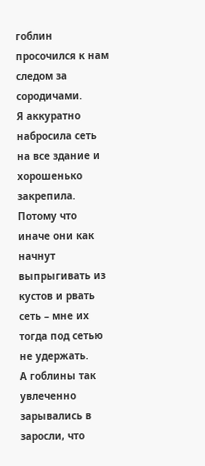гоблин просочился к нам следом за сородичами.
Я аккуратно набросила сеть на все здание и хорошенько закрепила. Потому что иначе они как начнут выпрыгивать из кустов и рвать сеть – мне их тогда под сетью не удержать.
А гоблины так увлеченно зарывались в заросли, что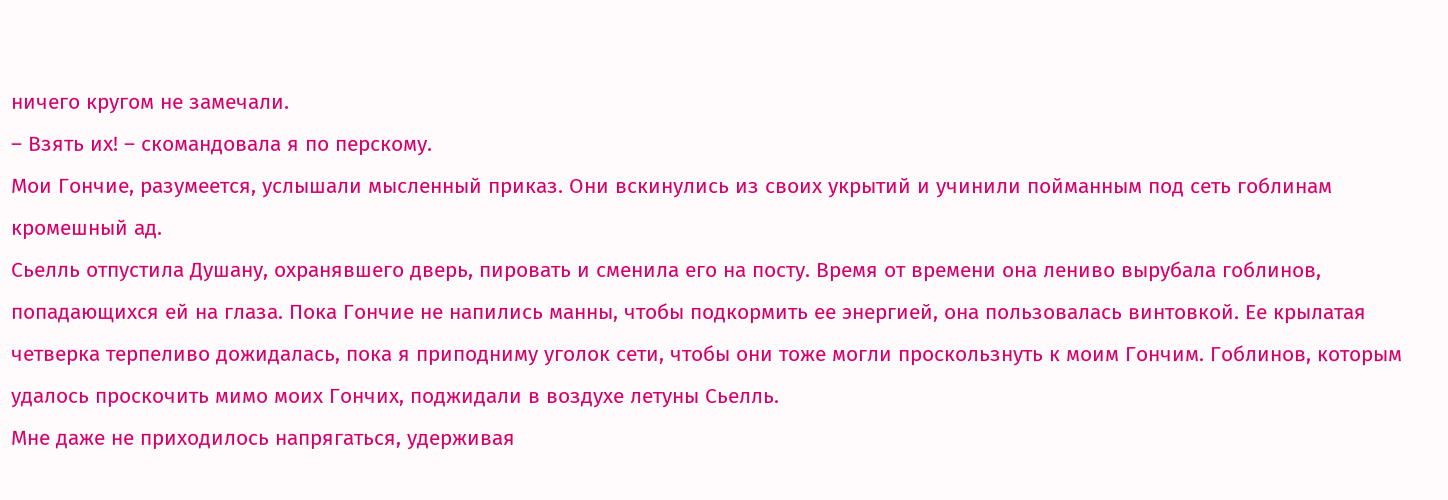ничего кругом не замечали.
– Взять их! – скомандовала я по перскому.
Мои Гончие, разумеется, услышали мысленный приказ. Они вскинулись из своих укрытий и учинили пойманным под сеть гоблинам кромешный ад.
Сьелль отпустила Душану, охранявшего дверь, пировать и сменила его на посту. Время от времени она лениво вырубала гоблинов, попадающихся ей на глаза. Пока Гончие не напились манны, чтобы подкормить ее энергией, она пользовалась винтовкой. Ее крылатая четверка терпеливо дожидалась, пока я приподниму уголок сети, чтобы они тоже могли проскользнуть к моим Гончим. Гоблинов, которым удалось проскочить мимо моих Гончих, поджидали в воздухе летуны Сьелль.
Мне даже не приходилось напрягаться, удерживая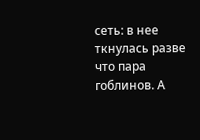сеть: в нее ткнулась разве что пара гоблинов. А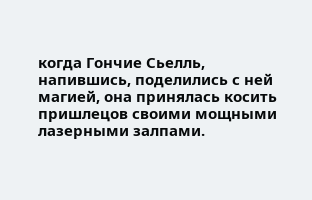когда Гончие Сьелль, напившись, поделились с ней магией, она принялась косить пришлецов своими мощными лазерными залпами.